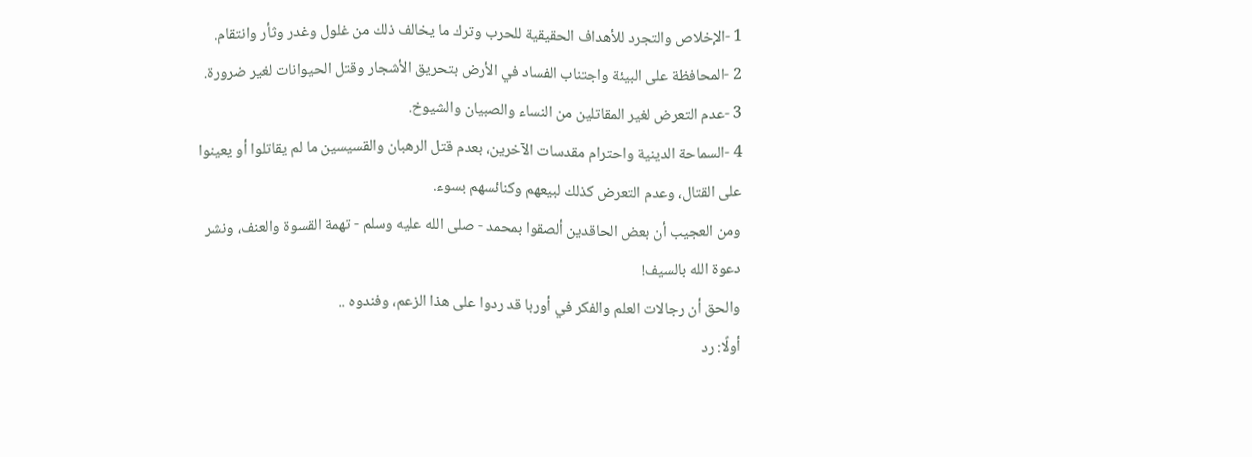1 -الإخلاص والتجرد للأهداف الحقيقية للحرب وترك ما يخالف ذلك من غلول وغدر وثأر وانتقام.
2 -المحافظة على البيئة واجتناب الفساد في الأرض بتحريق الأشجار وقتل الحيوانات لغير ضرورة.
3 -عدم التعرض لغير المقاتلين من النساء والصبيان والشيوخ.
4 -السماحة الدينية واحترام مقدسات الآخرين، بعدم قتل الرهبان والقسيسين ما لم يقاتلوا أو يعينوا على القتال، وعدم التعرض كذلك لبيعهم وكنائسهم بسوء.
ومن العجيب أن بعض الحاقدين ألصقوا بمحمد - صلى الله عليه وسلم - تهمة القسوة والعنف، ونشر دعوة الله بالسيف!
والحق أن رجالات العلم والفكر في أوربا قد ردوا على هذا الزعم، وفندوه ..
أولًا: رد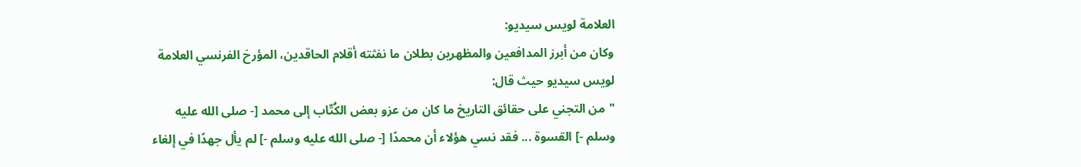العلامة لويس سيديو:
وكان من أبرز المدافعين والمظهرين بطلان ما نفثته أقلام الحاقدين، المؤرخ الفرنسي العلامة لويس سيديو حيث قال:
"من التجني على حقائق التاريخ ما كان من عزو بعض الكُتّاب إلى محمد [- صلى الله عليه وسلم -] القسوة ... فقد نسي هؤلاء أن محمدًا [- صلى الله عليه وسلم -] لم يأل جهدًا في إلغاء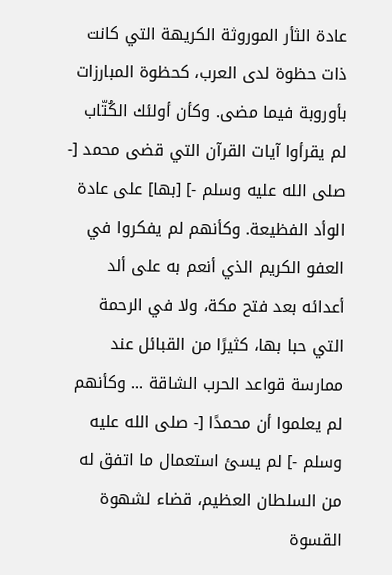عادة الثأر الموروثة الكريهة التي كانت ذات حظوة لدى العرب، كحظوة المبارزات بأوروبة فيما مضى. وكأن أولئك الكُتّاب لم يقرأوا آيات القرآن التي قضى محمد [- صلى الله عليه وسلم -] [بها] على عادة الوأد الفظيعة. وكأنهم لم يفكروا في العفو الكريم الذي أنعم به على ألد أعدائه بعد فتح مكة، ولا في الرحمة التي حبا بها، كثيرًا من القبائل عند ممارسة قواعد الحرب الشاقة ... وكأنهم لم يعلموا أن محمدًا [- صلى الله عليه وسلم -] لم يسئ استعمال ما اتفق له من السلطان العظيم، قضاء لشهوة القسوة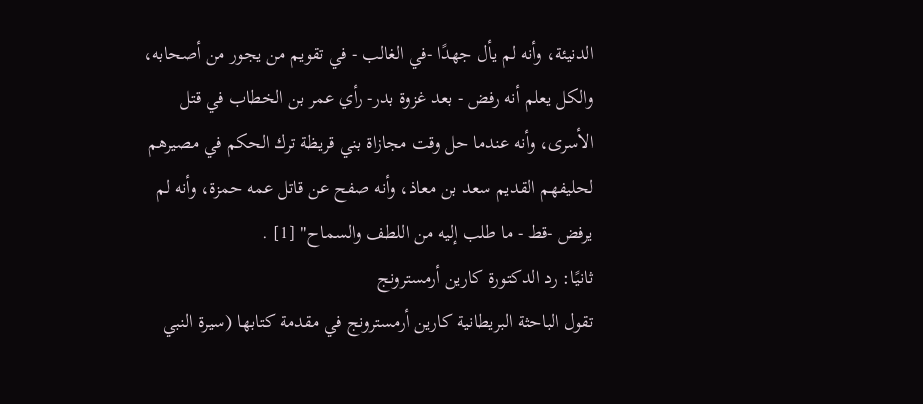الدنيئة، وأنه لم يأل جهدًا -في الغالب - في تقويم من يجور من أصحابه، والكل يعلم أنه رفض - بعد غزوة بدر- رأي عمر بن الخطاب في قتل الأسرى، وأنه عندما حل وقت مجازاة بني قريظة ترك الحكم في مصيرهم لحليفهم القديم سعد بن معاذ، وأنه صفح عن قاتل عمه حمزة، وأنه لم يرفض -قط - ما طلب إليه من اللطف والسماح" [1] .
ثانيًا: رد الدكتورة كارين أرمسترونج
تقول الباحثة البريطانية كارين أرمسترونج في مقدمة كتابها (سيرة النبي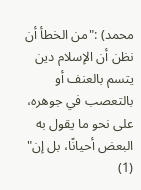محمد) :"من الخطأ أن نظن أن الإسلام دين يتسم بالعنف أو بالتعصب في جوهره، على نحو ما يقول به البعض أحيانًا، بل إن"
(1)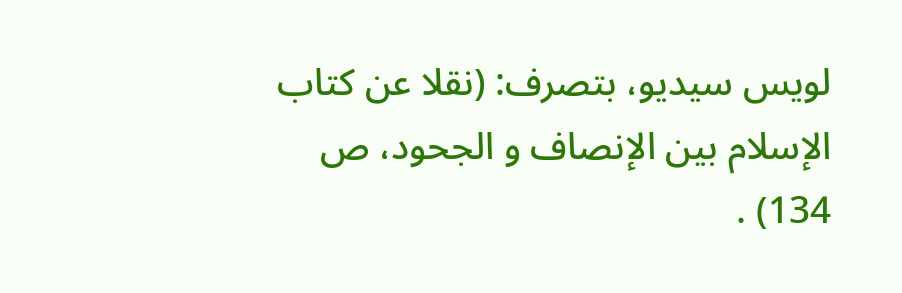لويس سيديو، بتصرف: (نقلا عن كتاب الإسلام بين الإنصاف و الجحود، ص 134) .